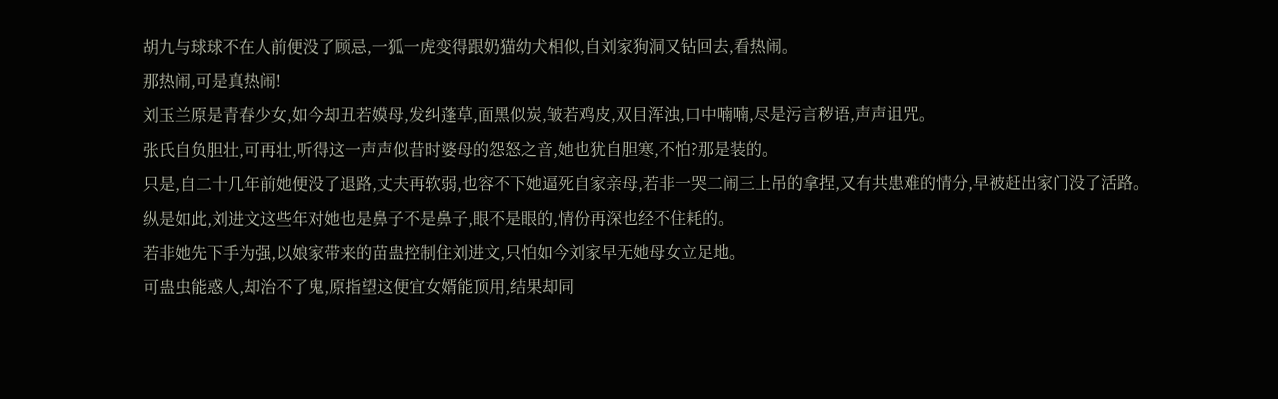胡九与球球不在人前便没了顾忌,一狐一虎变得跟奶猫幼犬相似,自刘家狗洞又钻回去,看热闹。
那热闹,可是真热闹!
刘玉兰原是青春少女,如今却丑若嫫母,发纠蓬草,面黑似炭,皱若鸡皮,双目浑浊,口中喃喃,尽是污言秽语,声声诅咒。
张氏自负胆壮,可再壮,听得这一声声似昔时婆母的怨怒之音,她也犹自胆寒,不怕?那是装的。
只是,自二十几年前她便没了退路,丈夫再软弱,也容不下她逼死自家亲母,若非一哭二闹三上吊的拿捏,又有共患难的情分,早被赶出家门没了活路。
纵是如此,刘进文这些年对她也是鼻子不是鼻子,眼不是眼的,情份再深也经不住耗的。
若非她先下手为强,以娘家带来的苗蛊控制住刘进文,只怕如今刘家早无她母女立足地。
可蛊虫能惑人,却治不了鬼,原指望这便宜女婿能顶用,结果却同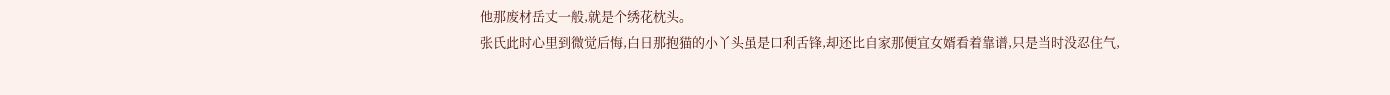他那废材岳丈一般,就是个绣花枕头。
张氏此时心里到微觉后悔,白日那抱猫的小丫头虽是口利舌锋,却还比自家那便宜女婿看着靠谱,只是当时没忍住气,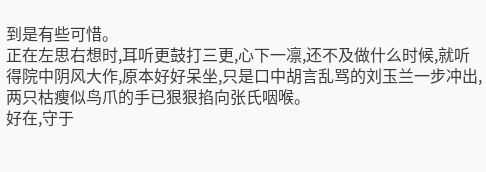到是有些可惜。
正在左思右想时,耳听更鼓打三更,心下一凛,还不及做什么时候,就听得院中阴风大作,原本好好呆坐,只是口中胡言乱骂的刘玉兰一步冲出,两只枯瘦似鸟爪的手已狠狠掐向张氏咽喉。
好在,守于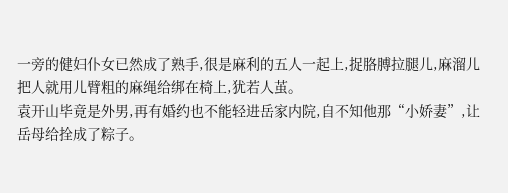一旁的健妇仆女已然成了熟手,很是麻利的五人一起上,捉胳膊拉腿儿,麻溜儿把人就用儿臂粗的麻绳给绑在椅上,犹若人茧。
袁开山毕竟是外男,再有婚约也不能轻进岳家内院,自不知他那“小娇妻”,让岳母给拴成了粽子。